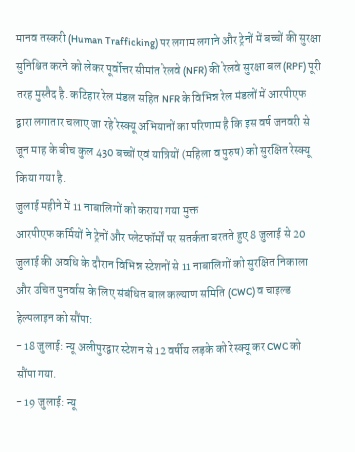मानव तस्करी (Human Trafficking) पर लगाम लगाने और ट्रेनों में बच्चों की सुरक्षा सुनिश्चित करने को लेकर पूर्वोत्तर सीमांत रेलवे (NFR) की रेलवे सुरक्षा बल (RPF) पूरी तरह मुस्तैद है. कटिहार रेल मंडल सहित NFR के विभिन्न रेल मंडलों में आरपीएफ द्वारा लगातार चलाए जा रहे रेस्क्यू अभियानों का परिणाम है कि इस वर्ष जनवरी से जून माह के बीच कुल 430 बच्चों एवं यात्रियों (महिला व पुरुष) को सुरक्षित रेस्क्यू किया गया है.
जुलाई महीने में 11 नाबालिगों को कराया गया मुक्त
आरपीएफ कर्मियों ने ट्रेनों और प्लेटफॉर्मों पर सतर्कता बरतते हुए 8 जुलाई से 20 जुलाई की अवधि के दौरान विभिन्न स्टेशनों से 11 नाबालिगों को सुरक्षित निकाला और उचित पुनर्वास के लिए संबंधित बाल कल्याण समिति (CWC) व चाइल्ड हेल्पलाइन को सौंपा:
- 18 जुलाई: न्यू अलीपुरद्वार स्टेशन से 12 वर्षीय लड़के को रेस्क्यू कर CWC को सौंपा गया.
- 19 जुलाई: न्यू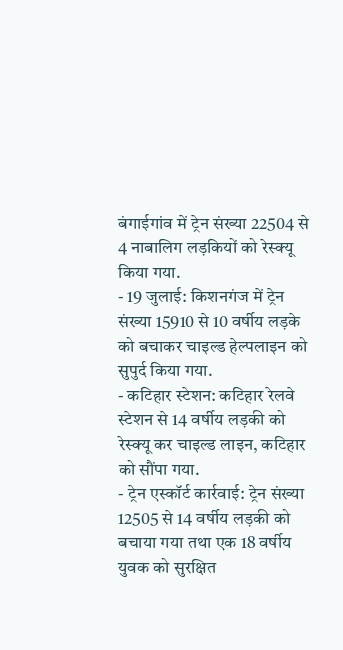बंगाईगांव में ट्रेन संख्या 22504 से 4 नाबालिग लड़कियों को रेस्क्यू किया गया.
- 19 जुलाई: किशनगंज में ट्रेन संख्या 15910 से 10 वर्षीय लड़के को बचाकर चाइल्ड हेल्पलाइन को सुपुर्द किया गया.
- कटिहार स्टेशन: कटिहार रेलवे स्टेशन से 14 वर्षीय लड़की को रेस्क्यू कर चाइल्ड लाइन, कटिहार को सौंपा गया.
- ट्रेन एस्कॉर्ट कार्रवाई: ट्रेन संख्या 12505 से 14 वर्षीय लड़की को बचाया गया तथा एक 18 वर्षीय युवक को सुरक्षित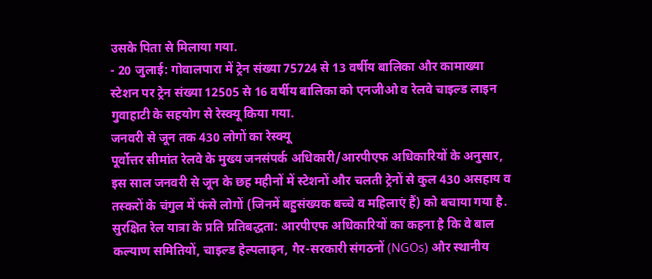उसके पिता से मिलाया गया.
- 20 जुलाई: गोवालपारा में ट्रेन संख्या 75724 से 13 वर्षीय बालिका और कामाख्या स्टेशन पर ट्रेन संख्या 12505 से 16 वर्षीय बालिका को एनजीओ व रेलवे चाइल्ड लाइन गुवाहाटी के सहयोग से रेस्क्यू किया गया.
जनवरी से जून तक 430 लोगों का रेस्क्यू
पूर्वोत्तर सीमांत रेलवे के मुख्य जनसंपर्क अधिकारी/आरपीएफ अधिकारियों के अनुसार, इस साल जनवरी से जून के छह महीनों में स्टेशनों और चलती ट्रेनों से कुल 430 असहाय व तस्करों के चंगुल में फंसे लोगों (जिनमें बहुसंख्यक बच्चे व महिलाएं हैं) को बचाया गया है.
सुरक्षित रेल यात्रा के प्रति प्रतिबद्धता: आरपीएफ अधिकारियों का कहना है कि वे बाल कल्याण समितियों, चाइल्ड हेल्पलाइन, गैर-सरकारी संगठनों (NGOs) और स्थानीय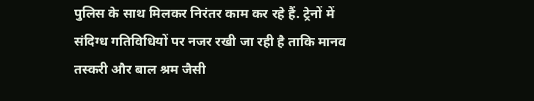पुलिस के साथ मिलकर निरंतर काम कर रहे हैं. ट्रेनों में संदिग्ध गतिविधियों पर नजर रखी जा रही है ताकि मानव तस्करी और बाल श्रम जैसी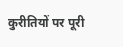कुरीतियों पर पूरी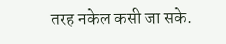तरह नकेल कसी जा सके.